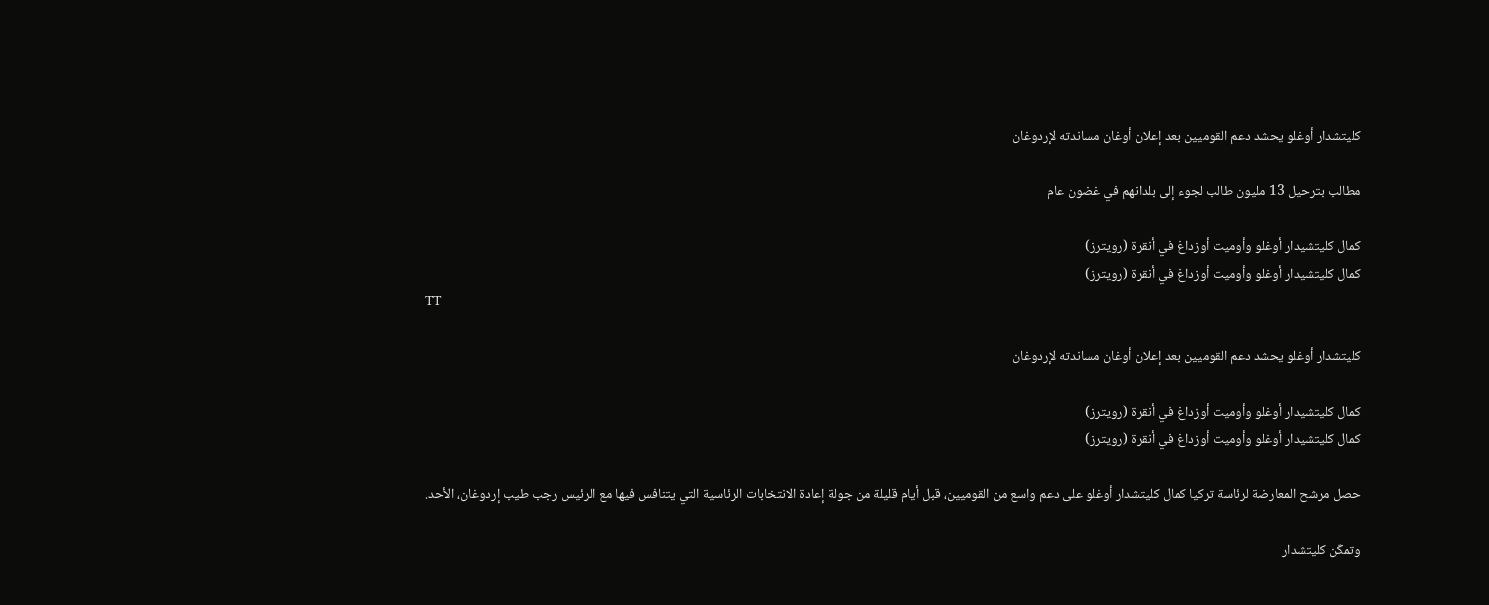كليتشدار أوغلو يحشد دعم القوميين بعد إعلان أوغان مساندته لإردوغان

مطالب بترحيل 13 مليون طالب لجوء إلى بلدانهم في غضون عام

كمال كليتشيدار أوغلو وأوميت أوزداغ في أنقرة (رويترز)
كمال كليتشيدار أوغلو وأوميت أوزداغ في أنقرة (رويترز)
TT

كليتشدار أوغلو يحشد دعم القوميين بعد إعلان أوغان مساندته لإردوغان

كمال كليتشيدار أوغلو وأوميت أوزداغ في أنقرة (رويترز)
كمال كليتشيدار أوغلو وأوميت أوزداغ في أنقرة (رويترز)

حصل مرشح المعارضة لرئاسة تركيا كمال كليتشدار أوغلو على دعم واسع من القوميين، قبل أيام قليلة من جولة إعادة الانتخابات الرئاسية التي يتنافس فيها مع الرئيس رجب طيب إردوغان، الأحد.

وتمكّن كليتشدار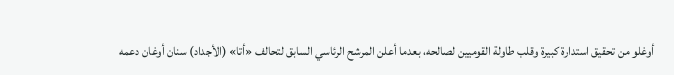أوغلو من تحقيق استدارة كبيرة وقلب طاولة القوميين لصالحه، بعدما أعلن المرشح الرئاسي السابق لتحالف «أتا» (الأجداد) سنان أوغان دعمه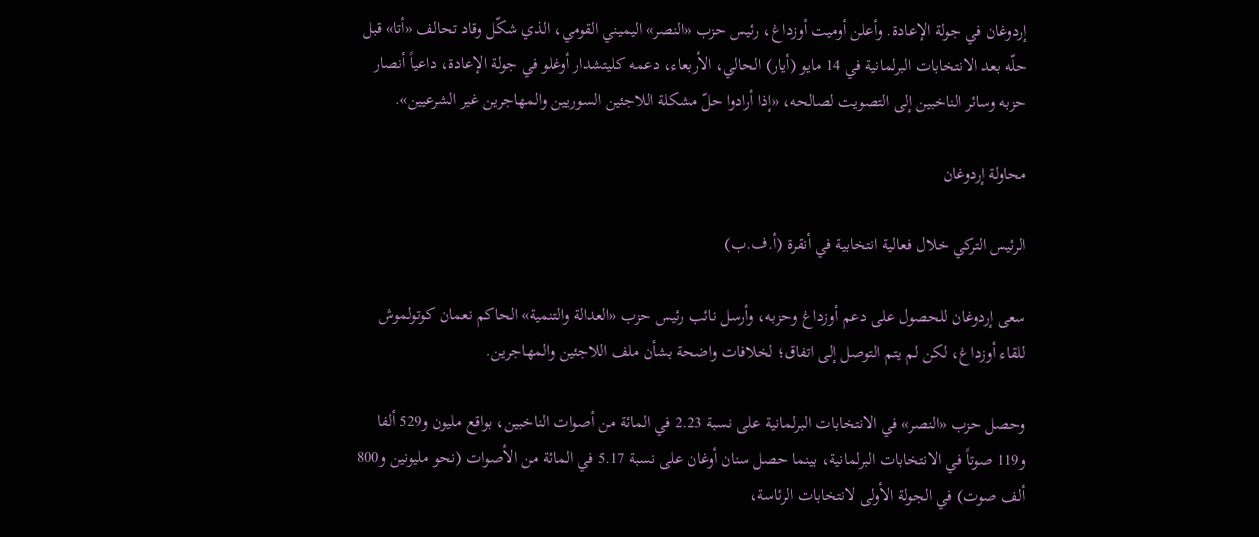إردوغان في جولة الإعادة. وأعلن أوميت أوزداغ، رئيس حزب «النصر» اليميني القومي، الذي شكّل وقاد تحالف «أتا» قبل حلّه بعد الانتخابات البرلمانية في 14 مايو (أيار) الحالي، الأربعاء، دعمه كليتشدار أوغلو في جولة الإعادة، داعياً أنصار حزبه وسائر الناخبين إلى التصويت لصالحه، «إذا أرادوا حلّ مشكلة اللاجئين السوريين والمهاجرين غير الشرعيين».

محاولة إردوغان

الرئيس التركي خلال فعالية انتخابية في أنقرة (أ.ف.ب)

سعى إردوغان للحصول على دعم أوزداغ وحزبه، وأرسل نائب رئيس حزب «العدالة والتنمية» الحاكم نعمان كوتولموش للقاء أوزداغ، لكن لم يتم التوصل إلى اتفاق؛ لخلافات واضحة بشأن ملف اللاجئين والمهاجرين.

وحصل حزب «النصر» في الانتخابات البرلمانية على نسبة 2.23 في المائة من أصوات الناخبين، بواقع مليون و529 ألفا و119 صوتاً في الانتخابات البرلمانية، بينما حصل سنان أوغان على نسبة 5.17 في المائة من الأصوات (نحو مليونين و800 ألف صوت) في الجولة الأولى لانتخابات الرئاسة،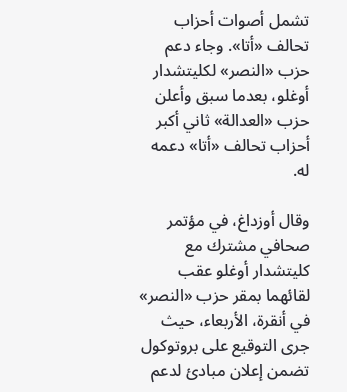تشمل أصوات أحزاب تحالف «أتا». وجاء دعم حزب «النصر» لكليتشدار أوغلو، بعدما سبق وأعلن حزب «العدالة» ثاني أكبر أحزاب تحالف «أتا» دعمه له.

وقال أوزداغ، في مؤتمر صحافي مشترك مع كليتشدار أوغلو عقب لقائهما بمقر حزب «النصر» في أنقرة، الأربعاء، حيث جرى التوقيع على بروتوكول تضمن إعلان مبادئ لدعم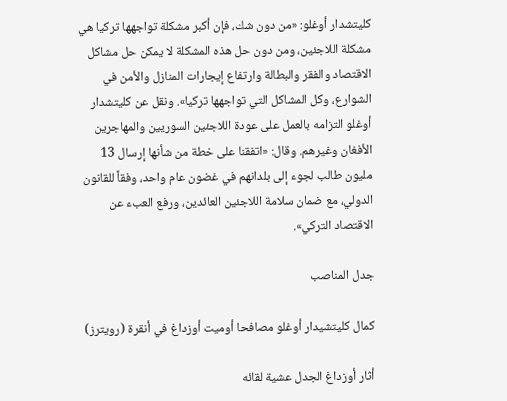كليتشدار أوغلو: «من دون شك، فإن أكبر مشكلة تواجهها تركيا هي مشكلة اللاجئين، ومن دون حل هذه المشكلة لا يمكن حل مشاكل الاقتصاد والفقر والبطالة وارتفاع إيجارات المنازل والأمن في الشوارع، وكل المشاكل التي تواجهها تركيا». ونقل عن كليتشدار أوغلو التزامه بالعمل على عودة اللاجئين السوريين والمهاجرين الأفغان وغيرهم. وقال: «اتفقنا على خطة من شأنها إرسال 13 مليون طالب لجوء إلى بلدانهم في غضون عام واحد، وفقاً للقانون الدولي، مع ضمان سلامة اللاجئين العائدين، ورفع العبء عن الاقتصاد التركي».

جدل المناصب

كمال كليتشيدار أوغلو مصافحا أوميت أوزداغ في أنقرة (رويترز)

أثار أوزداغ الجدل عشية لقائه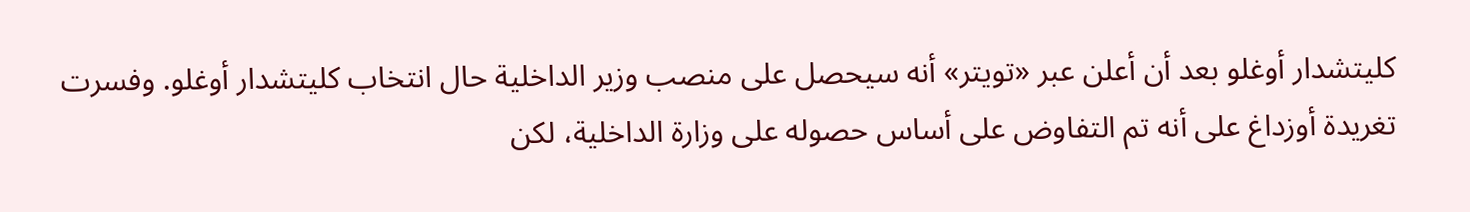كليتشدار أوغلو بعد أن أعلن عبر «تويتر» أنه سيحصل على منصب وزير الداخلية حال انتخاب كليتشدار أوغلو. وفسرت تغريدة أوزداغ على أنه تم التفاوض على أساس حصوله على وزارة الداخلية، لكن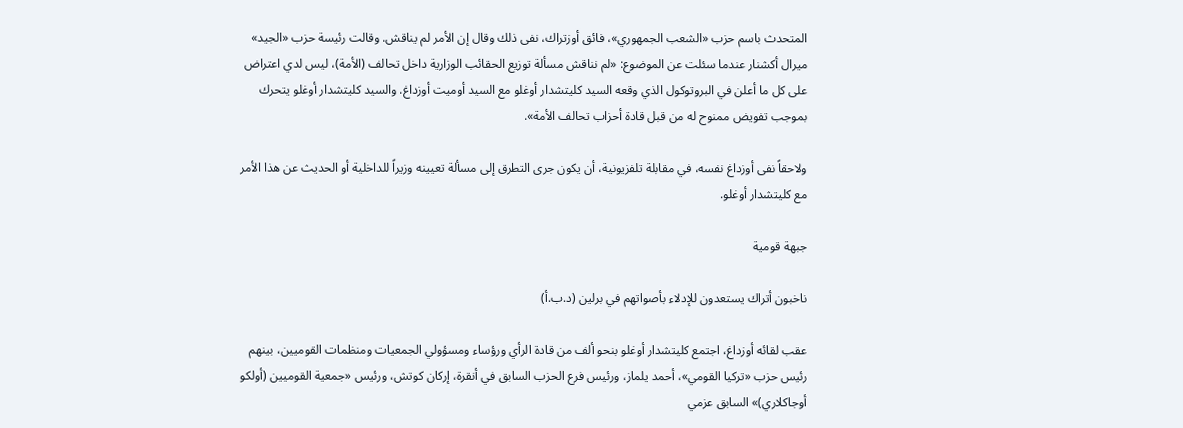المتحدث باسم حزب «الشعب الجمهوري»، فائق أوزتراك، نفى ذلك وقال إن الأمر لم يناقش. وقالت رئيسة حزب «الجيد» ميرال أكشنار عندما سئلت عن الموضوع: «لم نناقش مسألة توزيع الحقائب الوزارية داخل تحالف (الأمة)، ليس لدي اعتراض على كل ما أعلن في البروتوكول الذي وقعه السيد كليتشدار أوغلو مع السيد أوميت أوزداغ. والسيد كليتشدار أوغلو يتحرك بموجب تفويض ممنوح له من قبل قادة أحزاب تحالف الأمة».

ولاحقاً نفى أوزداغ نفسه، في مقابلة تلفزيونية، أن يكون جرى التطرق إلى مسألة تعيينه وزيراً للداخلية أو الحديث عن هذا الأمر مع كليتشدار أوغلو.

جبهة قومية

ناخبون أتراك يستعدون للإدلاء بأصواتهم في برلين (د.ب.أ)

عقب لقائه أوزداغ، اجتمع كليتشدار أوغلو بنحو ألف من قادة الرأي ورؤساء ومسؤولي الجمعيات ومنظمات القوميين، بينهم رئيس حزب «تركيا القومي»، أحمد يلماز، ورئيس فرع الحزب السابق في أنقرة، إركان كوتش، ورئيس «جمعية القوميين (أولكو أوجاكلاري)» السابق عزمي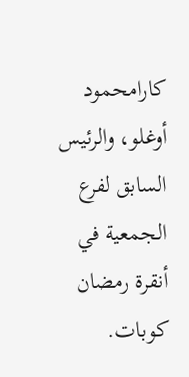كارامحمود أوغلو، والرئيس السابق لفرع الجمعية في أنقرة رمضان كوبات.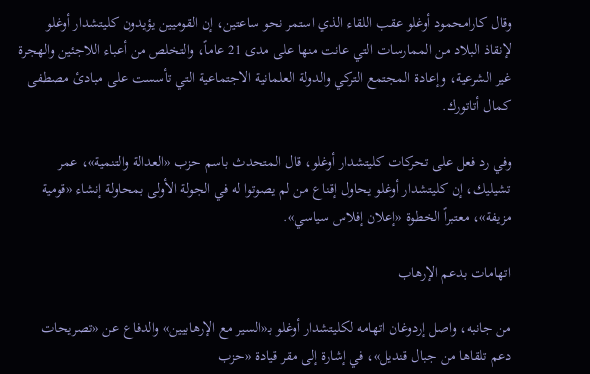وقال كارامحمود أوغلو عقب اللقاء الذي استمر نحو ساعتين، إن القوميين يؤيدون كليتشدار أوغلو لإنقاذ البلاد من الممارسات التي عانت منها على مدى 21 عاماً، والتخلص من أعباء اللاجئين والهجرة غير الشرعية، وإعادة المجتمع التركي والدولة العلمانية الاجتماعية التي تأسست على مبادئ مصطفى كمال أتاتورك.

وفي رد فعل على تحركات كليتشدار أوغلو، قال المتحدث باسم حزب «العدالة والتنمية»، عمر تشيليك، إن كليتشدار أوغلو يحاول إقناع من لم يصوتوا له في الجولة الأولى بمحاولة إنشاء «قومية مزيفة»، معتبراً الخطوة «إعلان إفلاس سياسي».

اتهامات بدعم الإرهاب

من جانبه، واصل إردوغان اتهامه لكليتشدار أوغلو بـ«السير مع الإرهابيين» والدفاع عن «تصريحات دعم تلقاها من جبال قنديل»، في إشارة إلى مقر قيادة «حزب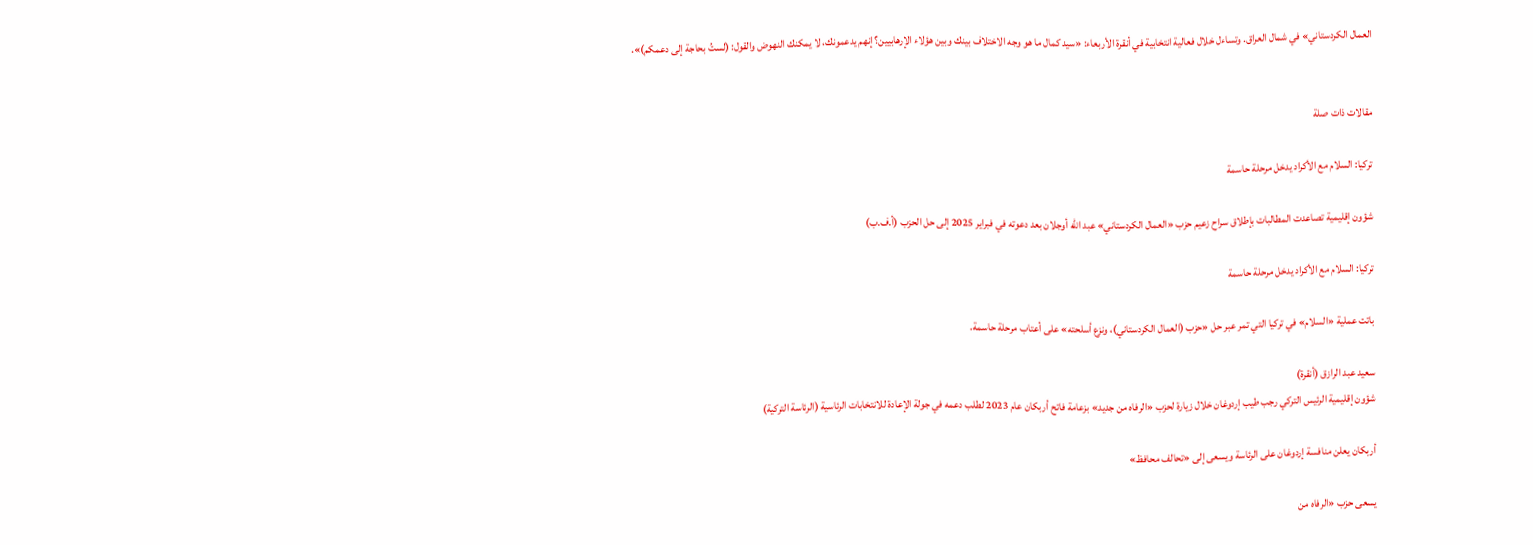العمال الكردستاني» في شمال العراق. وتساءل خلال فعالية انتخابية في أنقرة الأربعاء: «سيد كمال ما هو وجه الاختلاف بينك وبين هؤلاء الإرهابيين؟ إنهم يدعمونك، لا يمكنك النهوض والقول: (لستُ بحاجة إلى دعمكم)».


مقالات ذات صلة

تركيا: السلام مع الأكراد يدخل مرحلة حاسمة

شؤون إقليمية تصاعدت المطالبات بإطلاق سراح زعيم حزب «العمال الكردستاني» عبد الله أوجلان بعد دعوته في فبراير 2025 إلى حل الحزب (أ.ف.ب)

تركيا: السلام مع الأكراد يدخل مرحلة حاسمة

باتت عملية «السلام» في تركيا التي تمر عبر حل «حزب (العمال الكردستاني)، ونزع أسلحته» على أعتاب مرحلة حاسمة.

سعيد عبد الرازق (أنقرة)
شؤون إقليمية الرئيس التركي رجب طيب إردوغان خلال زيارة لحزب «الرفاه من جديد» بزعامة فاتح أربكان عام 2023 لطلب دعمه في جولة الإعادة للانتخابات الرئاسية (الرئاسة التركية)

أربكان يعلن منافسة إردوغان على الرئاسة ويسعى إلى «تحالف محافظ»

يسعى حزب «الرفاه من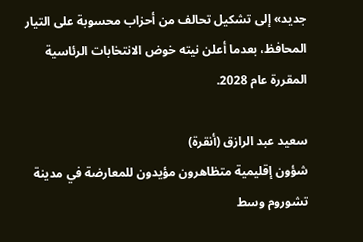جديد» إلى تشكيل تحالف من أحزاب محسوبة على التيار المحافظ، بعدما أعلن نيته خوض الانتخابات الرئاسية المقررة عام 2028.

سعيد عبد الرازق (أنقرة)
شؤون إقليمية متظاهرون مؤيدون للمعارضة في مدينة تشوروم وسط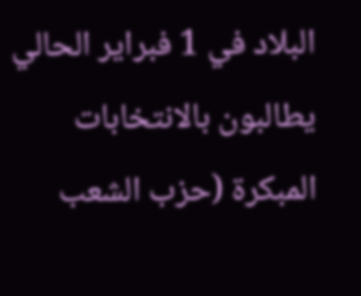البلاد في 1 فبراير الحالي يطالبون بالانتخابات المبكرة (حزب الشعب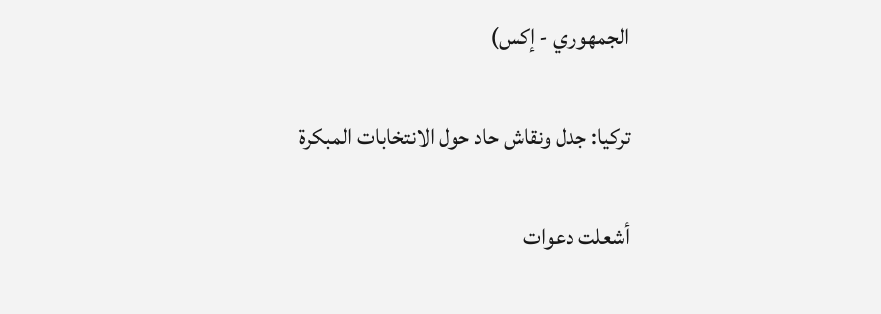الجمهوري - إكس)

تركيا: جدل ونقاش حاد حول الانتخابات المبكرة

أشعلت دعوات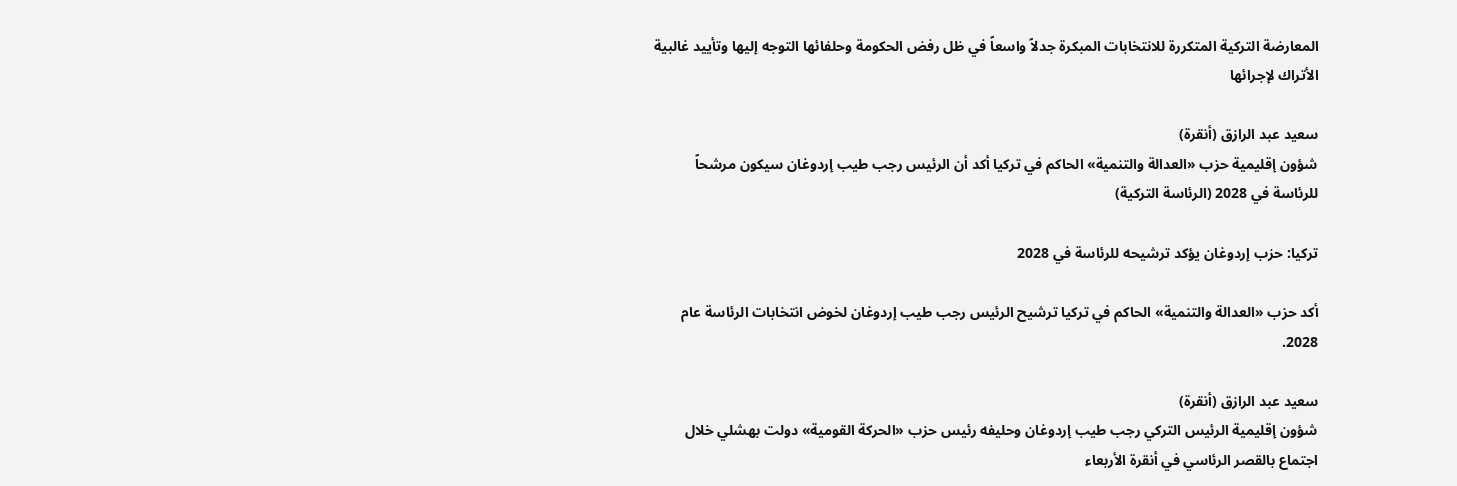المعارضة التركية المتكررة للانتخابات المبكرة جدلاً واسعاً في ظل رفض الحكومة وحلفائها التوجه إليها وتأييد غالبية الأتراك لإجرائها

سعيد عبد الرازق (أنقرة)
شؤون إقليمية حزب «العدالة والتنمية» الحاكم في تركيا أكد أن الرئيس رجب طيب إردوغان سيكون مرشحاً للرئاسة في 2028 (الرئاسة التركية)

تركيا: حزب إردوغان يؤكد ترشيحه للرئاسة في 2028

أكد حزب «العدالة والتنمية» الحاكم في تركيا ترشيح الرئيس رجب طيب إردوغان لخوض انتخابات الرئاسة عام 2028.

سعيد عبد الرازق (أنقرة)
شؤون إقليمية الرئيس التركي رجب طيب إردوغان وحليفه رئيس حزب «الحركة القومية» دولت بهشلي خلال اجتماع بالقصر الرئاسي في أنقرة الأربعاء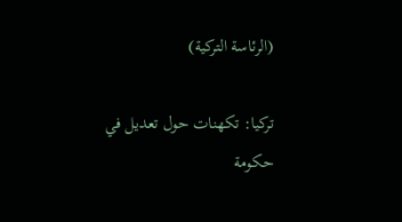(الرئاسة التركية)

تركيا: تكهنات حول تعديل في حكومة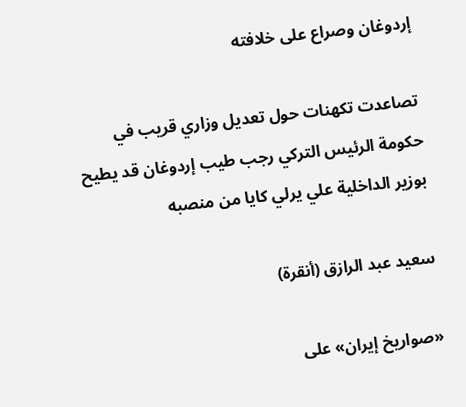إردوغان وصراع على خلافته

تصاعدت تكهنات حول تعديل وزاري قريب في حكومة الرئيس التركي رجب طيب إردوغان قد يطيح بوزير الداخلية علي يرلي كايا من منصبه

سعيد عبد الرازق (أنقرة)

«صواريخ إيران» على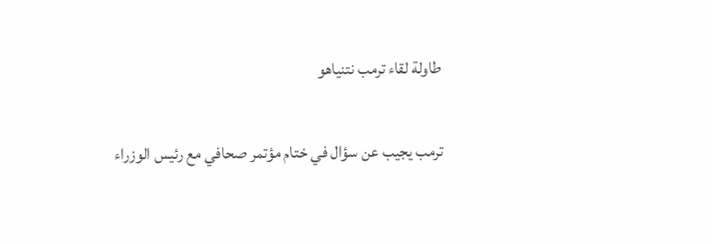طاولة لقاء ترمب نتنياهو

ترمب يجيب عن سؤال في ختام مؤتمر صحافي مع رئيس الوزراء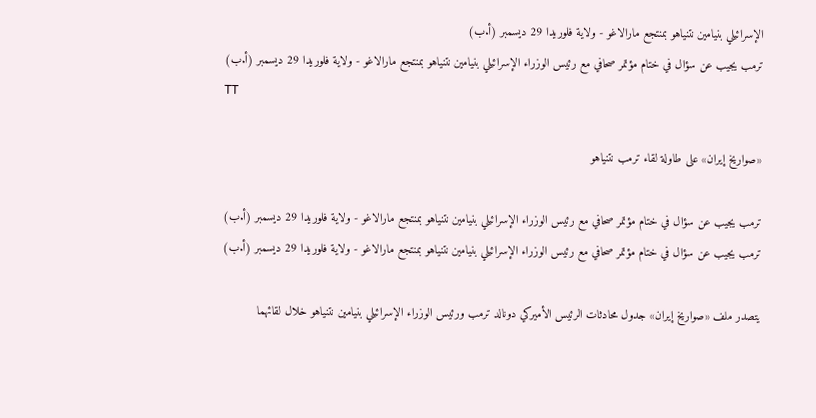الإسرائيلي بنيامين نتنياهو بمنتجع مارالاغو - ولاية فلوريدا 29 ديسمبر (أ.ب)
ترمب يجيب عن سؤال في ختام مؤتمر صحافي مع رئيس الوزراء الإسرائيلي بنيامين نتنياهو بمنتجع مارالاغو - ولاية فلوريدا 29 ديسمبر (أ.ب)
TT

«صواريخ إيران» على طاولة لقاء ترمب نتنياهو

ترمب يجيب عن سؤال في ختام مؤتمر صحافي مع رئيس الوزراء الإسرائيلي بنيامين نتنياهو بمنتجع مارالاغو - ولاية فلوريدا 29 ديسمبر (أ.ب)
ترمب يجيب عن سؤال في ختام مؤتمر صحافي مع رئيس الوزراء الإسرائيلي بنيامين نتنياهو بمنتجع مارالاغو - ولاية فلوريدا 29 ديسمبر (أ.ب)

يتصدر ملف «صواريخ إيران» جدول محادثات الرئيس الأميركي دونالد ترمب ورئيس الوزراء الإسرائيلي بنيامين نتنياهو خلال لقائهما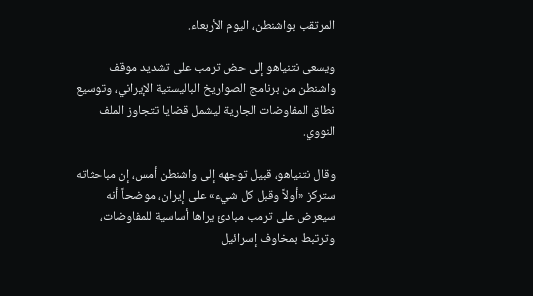المرتقب بواشنطن، اليوم الأربعاء.

ويسعى نتنياهو إلى حض ترمب على تشديد موقف واشنطن من برنامج الصواريخ الباليستية الإيراني، وتوسيع نطاق المفاوضات الجارية ليشمل قضايا تتجاوز الملف النووي.

وقال نتنياهو، قبيل توجهه إلى واشنطن أمس، إن مباحثاته ستركز «أولاً وقبل كل شيء» على إيران، موضحاً أنه سيعرض على ترمب مبادئ يراها أساسية للمفاوضات، وترتبط بمخاوف إسرائيل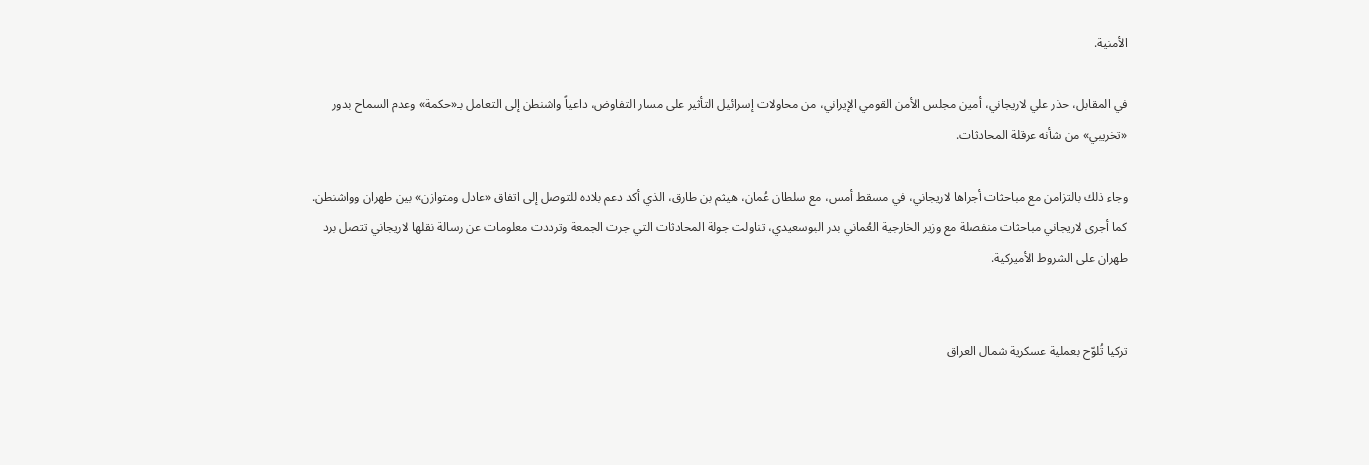الأمنية.

في المقابل، حذر علي لاريجاني، أمين مجلس الأمن القومي الإيراني، من محاولات إسرائيل التأثير على مسار التفاوض، داعياً واشنطن إلى التعامل بـ«حكمة» وعدم السماح بدور «تخريبي» من شأنه عرقلة المحادثات.

وجاء ذلك بالتزامن مع مباحثات أجراها لاريجاني، في مسقط أمس، مع سلطان عُمان، هيثم بن طارق، الذي أكد دعم بلاده للتوصل إلى اتفاق «عادل ومتوازن» بين طهران وواشنطن. كما أجرى لاريجاني مباحثات منفصلة مع وزير الخارجية العُماني بدر البوسعيدي، تناولت جولة المحادثات التي جرت الجمعة وترددت معلومات عن رسالة نقلها لاريجاني تتصل برد طهران على الشروط الأميركية.


تركيا تُلوّح بعملية عسكرية شمال العراق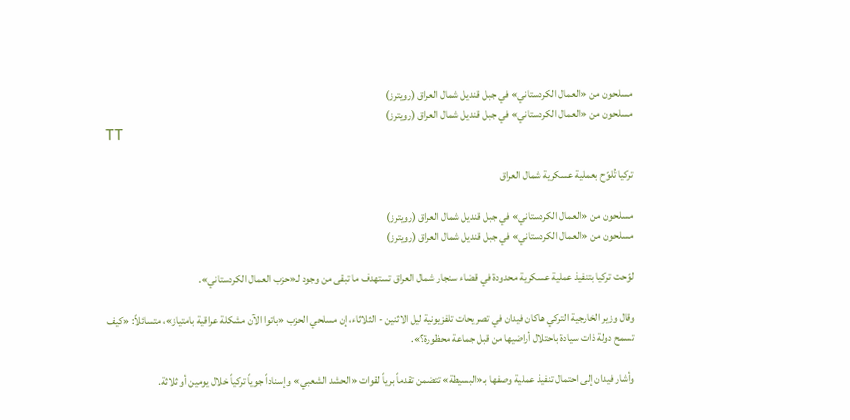مسلحون من «العمال الكردستاني» في جبل قنديل شمال العراق (رويترز)
مسلحون من «العمال الكردستاني» في جبل قنديل شمال العراق (رويترز)
TT

تركيا تُلوّح بعملية عسكرية شمال العراق

مسلحون من «العمال الكردستاني» في جبل قنديل شمال العراق (رويترز)
مسلحون من «العمال الكردستاني» في جبل قنديل شمال العراق (رويترز)

لوّحت تركيا بتنفيذ عملية عسكرية محدودة في قضاء سنجار شمال العراق تستهدف ما تبقى من وجود لـ«حزب العمال الكردستاني».

وقال وزير الخارجية التركي هاكان فيدان في تصريحات تلفزيونية ليل الاثنين - الثلاثاء، إن مسلحي الحزب «باتوا الآن مشكلة عراقية بامتياز»، متسائلاً: «كيف تسمح دولة ذات سيادة باحتلال أراضيها من قبل جماعة محظورة؟».

وأشار فيدان إلى احتمال تنفيذ عملية وصفها بـ«البسيطة» تتضمن تقدماً برياً لقوات «الحشد الشعبي» وإسناداً جوياً تركياً خلال يومين أو ثلاثة.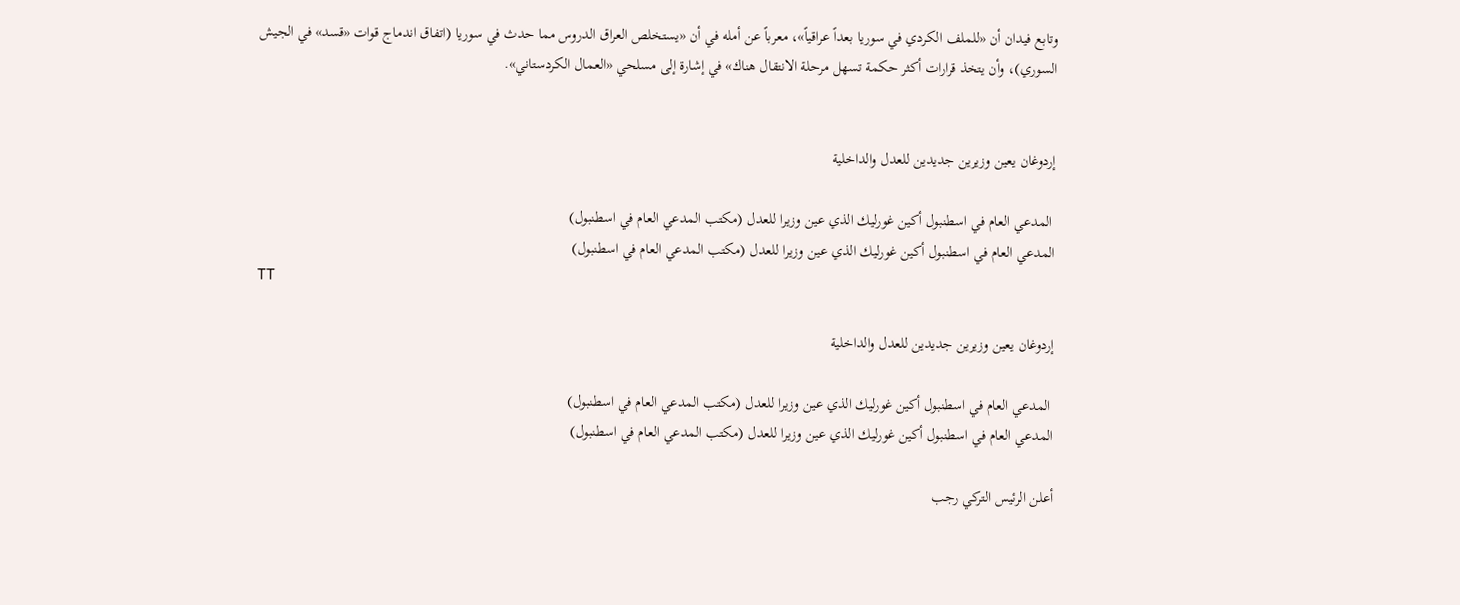وتابع فيدان أن «للملف الكردي في سوريا بعداً عراقياً»، معرباً عن أمله في أن «يستخلص العراق الدروس مما حدث في سوريا (اتفاق اندماج قوات «قسد» في الجيش السوري)، وأن يتخذ قرارات أكثر حكمة تسهل مرحلة الانتقال هناك» في إشارة إلى مسلحي «العمال الكردستاني».


إردوغان يعين وزيرين جديدين للعدل والداخلية

 المدعي العام في اسطنبول أكين غورليك الذي عين وزيرا للعدل (مكتب المدعي العام في اسطنبول)
المدعي العام في اسطنبول أكين غورليك الذي عين وزيرا للعدل (مكتب المدعي العام في اسطنبول)
TT

إردوغان يعين وزيرين جديدين للعدل والداخلية

 المدعي العام في اسطنبول أكين غورليك الذي عين وزيرا للعدل (مكتب المدعي العام في اسطنبول)
المدعي العام في اسطنبول أكين غورليك الذي عين وزيرا للعدل (مكتب المدعي العام في اسطنبول)

أعلن الرئيس التركي رجب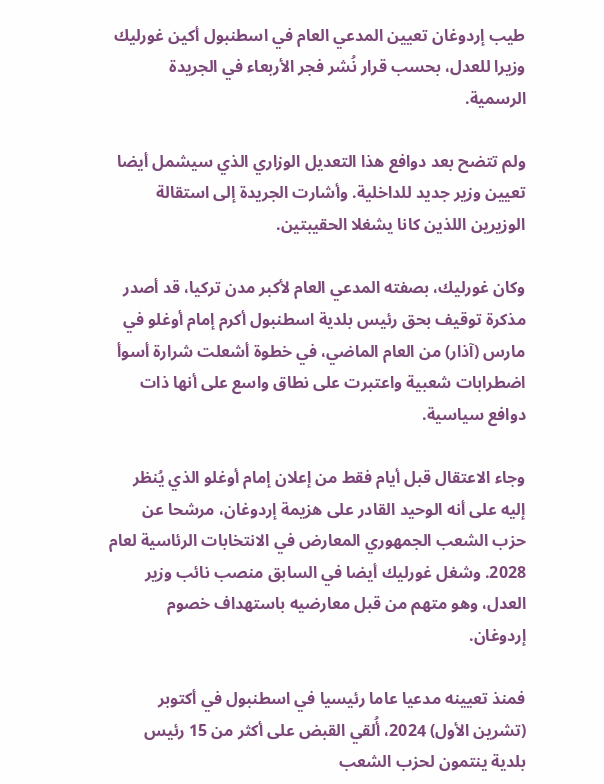طيب إردوغان تعيين المدعي العام في اسطنبول أكين غورليك وزيرا للعدل، بحسب قرار نُشر فجر الأربعاء في الجريدة الرسمية.

ولم تتضح بعد دوافع هذا التعديل الوزاري الذي سيشمل أيضا تعيين وزير جديد للداخلية. وأشارت الجريدة إلى استقالة الوزيرين اللذين كانا يشغلا الحقيبتين.

وكان غورليك، بصفته المدعي العام لأكبر مدن تركيا، قد أصدر مذكرة توقيف بحق رئيس بلدية اسطنبول أكرم إمام أوغلو في مارس (آذار) من العام الماضي، في خطوة أشعلت شرارة أسوأ اضطرابات شعبية واعتبرت على نطاق واسع على أنها ذات دوافع سياسية.

وجاء الاعتقال قبل أيام فقط من إعلان إمام أوغلو الذي يُنظر إليه على أنه الوحيد القادر على هزيمة إردوغان، مرشحا عن حزب الشعب الجمهوري المعارض في الانتخابات الرئاسية لعام 2028. وشغل غورليك أيضا في السابق منصب نائب وزير العدل، وهو متهم من قبل معارضيه باستهداف خصوم إردوغان.

فمنذ تعيينه مدعيا عاما رئيسيا في اسطنبول في أكتوبر (تشرين الأول) 2024، أُلقي القبض على أكثر من 15 رئيس بلدية ينتمون لحزب الشعب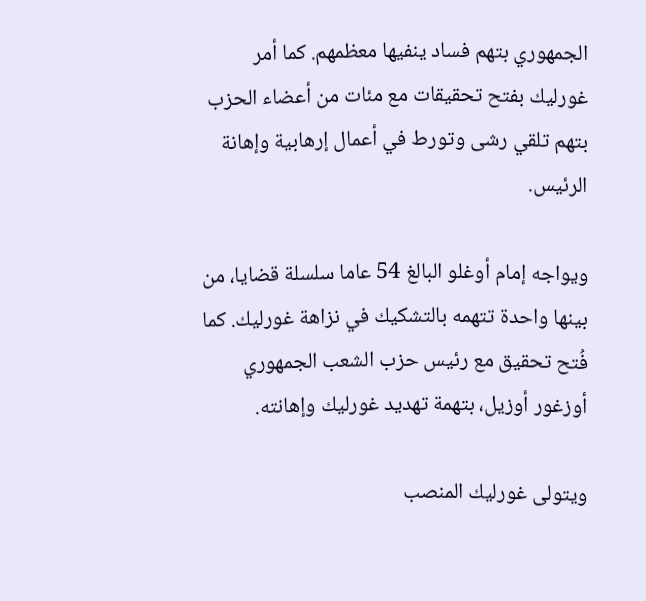الجمهوري بتهم فساد ينفيها معظمهم. كما أمر غورليك بفتح تحقيقات مع مئات من أعضاء الحزب بتهم تلقي رشى وتورط في أعمال إرهابية وإهانة الرئيس.

ويواجه إمام أوغلو البالغ 54 عاما سلسلة قضايا، من بينها واحدة تتهمه بالتشكيك في نزاهة غورليك. كما فُتح تحقيق مع رئيس حزب الشعب الجمهوري أوزغور أوزيل، بتهمة تهديد غورليك وإهانته.

ويتولى غورليك المنصب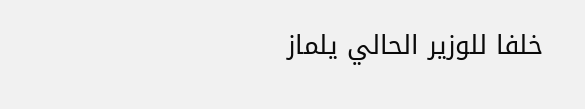خلفا للوزير الحالي يلماز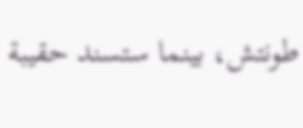طونتش، بينما ستسند حقيبة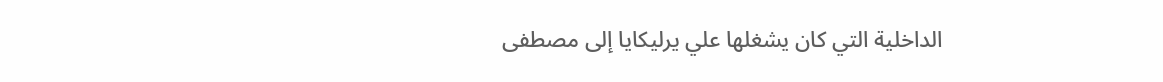الداخلية التي كان يشغلها علي يرليكايا إلى مصطفى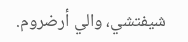شيفتشي، والي أرضروم.